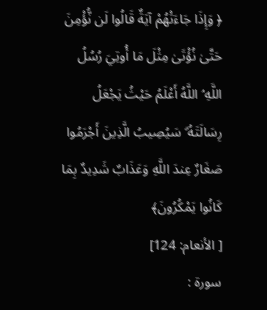﴿ وَإِذَا جَاءَتْهُمْ آيَةٌ قَالُوا لَن نُّؤْمِنَ حَتَّىٰ نُؤْتَىٰ مِثْلَ مَا أُوتِيَ رُسُلُ اللَّهِ ۘ اللَّهُ أَعْلَمُ حَيْثُ يَجْعَلُ رِسَالَتَهُ ۗ سَيُصِيبُ الَّذِينَ أَجْرَمُوا صَغَارٌ عِندَ اللَّهِ وَعَذَابٌ شَدِيدٌ بِمَا كَانُوا يَمْكُرُونَ﴾
[ الأنعام: 124]
سورة :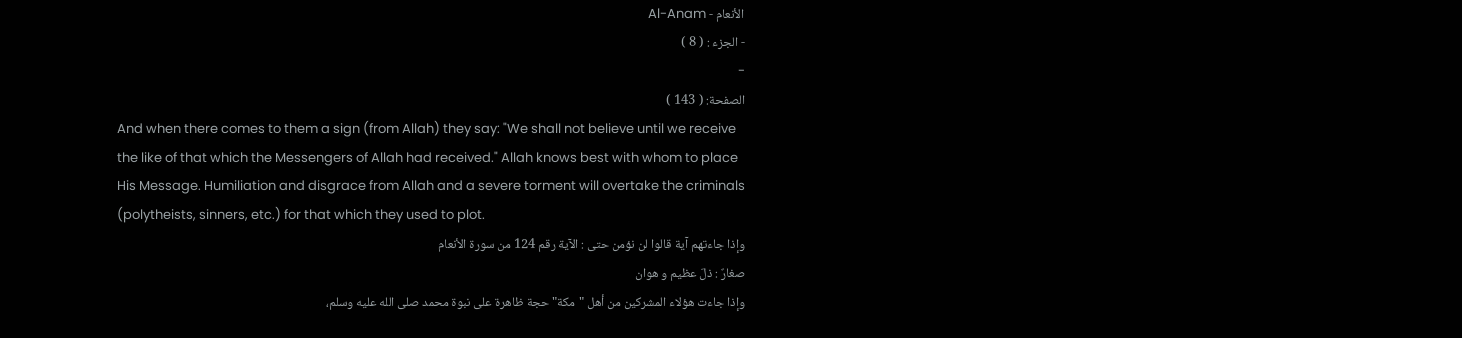الأنعام - Al-Anam
- الجزء : ( 8 )
-
الصفحة: ( 143 )
And when there comes to them a sign (from Allah) they say: "We shall not believe until we receive the like of that which the Messengers of Allah had received." Allah knows best with whom to place His Message. Humiliation and disgrace from Allah and a severe torment will overtake the criminals (polytheists, sinners, etc.) for that which they used to plot.
وإذا جاءتهم آية قالوا لن نؤمن حتى : الآية رقم 124 من سورة الأنعام
صغارٌ : ذلّ عظيم و هوان
وإذا جاءت هؤلاء المشركين من أهل "مكة" حجة ظاهرة على نبوة محمد صلى الله عليه وسلم،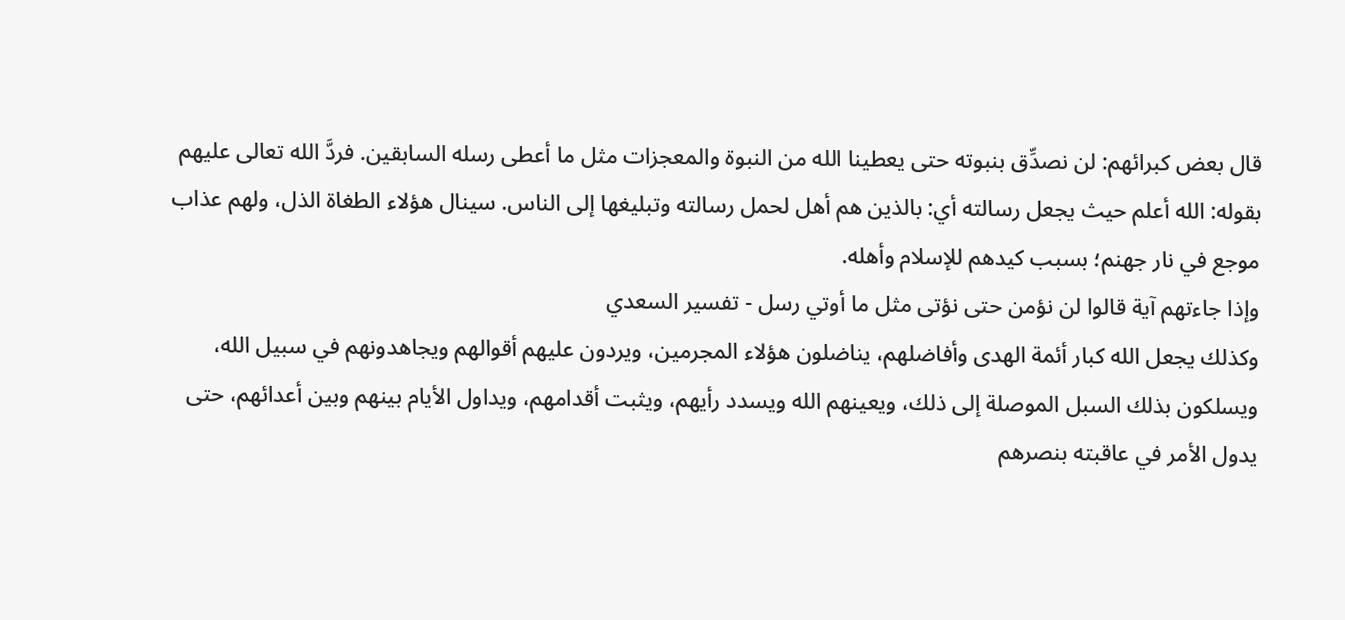قال بعض كبرائهم: لن نصدِّق بنبوته حتى يعطينا الله من النبوة والمعجزات مثل ما أعطى رسله السابقين. فردَّ الله تعالى عليهم بقوله: الله أعلم حيث يجعل رسالته أي: بالذين هم أهل لحمل رسالته وتبليغها إلى الناس. سينال هؤلاء الطغاة الذل، ولهم عذاب موجع في نار جهنم؛ بسبب كيدهم للإسلام وأهله.
وإذا جاءتهم آية قالوا لن نؤمن حتى نؤتى مثل ما أوتي رسل - تفسير السعدي
وكذلك يجعل الله كبار أئمة الهدى وأفاضلهم، يناضلون هؤلاء المجرمين، ويردون عليهم أقوالهم ويجاهدونهم في سبيل الله، ويسلكون بذلك السبل الموصلة إلى ذلك، ويعينهم الله ويسدد رأيهم، ويثبت أقدامهم، ويداول الأيام بينهم وبين أعدائهم، حتى يدول الأمر في عاقبته بنصرهم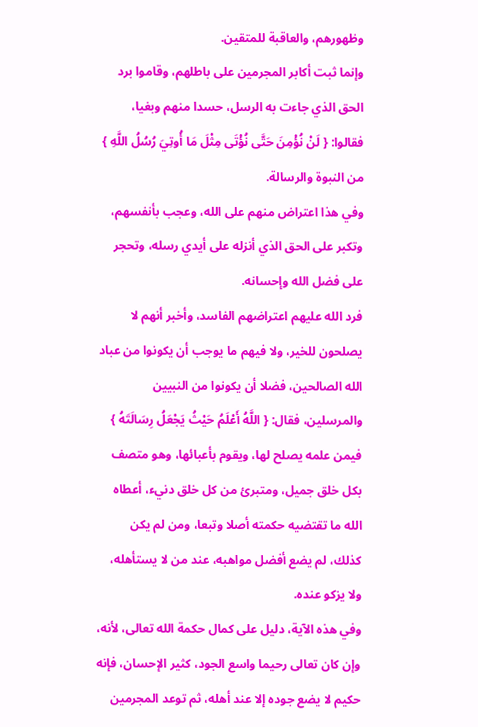وظهورهم، والعاقبة للمتقين.
وإنما ثبت أكابر المجرمين على باطلهم، وقاموا برد الحق الذي جاءت به الرسل، حسدا منهم وبغيا، فقالوا: { لَنْ نُؤْمِنَ حَتَّى نُؤْتَى مِثْلَ مَا أُوتِيَ رُسُلُ اللَّهِ } من النبوة والرسالة.
وفي هذا اعتراض منهم على الله، وعجب بأنفسهم، وتكبر على الحق الذي أنزله على أيدي رسله، وتحجر على فضل الله وإحسانه.
فرد الله عليهم اعتراضهم الفاسد، وأخبر أنهم لا يصلحون للخير، ولا فيهم ما يوجب أن يكونوا من عباد الله الصالحين، فضلا أن يكونوا من النبيين والمرسلين، فقال: { اللَّهُ أَعْلَمُ حَيْثُ يَجْعَلُ رِسَالَتَهُ } فيمن علمه يصلح لها، ويقوم بأعبائها، وهو متصف بكل خلق جميل، ومتبرئ من كل خلق دنيء، أعطاه الله ما تقتضيه حكمته أصلا وتبعا، ومن لم يكن كذلك، لم يضع أفضل مواهبه، عند من لا يستأهله، ولا يزكو عنده.
وفي هذه الآية، دليل على كمال حكمة الله تعالى، لأنه، وإن كان تعالى رحيما واسع الجود، كثير الإحسان، فإنه حكيم لا يضع جوده إلا عند أهله، ثم توعد المجرمين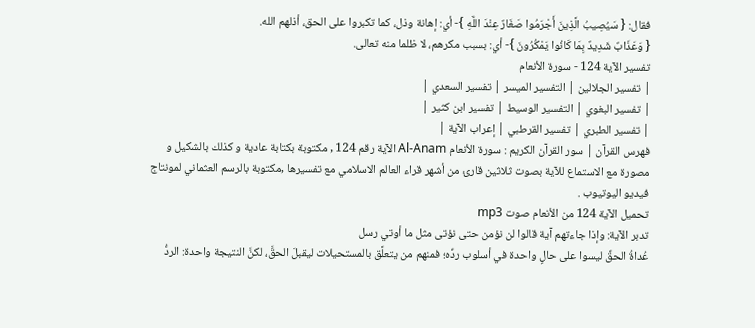فقال: { سَيُصِيبُ الَّذِينَ أَجْرَمُوا صَغَارٌ عِنْدَ اللَّهِ }- أي: إهانة وذل، كما تكبروا على الحق، أذلهم الله.
{ وَعَذَابٌ شَدِيدٌ بِمَا كَانُوا يَمْكُرُونَ }- أي: بسبب مكرهم، لا ظلما منه تعالى.
تفسير الآية 124 - سورة الأنعام
| تفسير الجلالين | التفسير الميسر | تفسير السعدي |
| تفسير البغوي | التفسير الوسيط | تفسير ابن كثير |
| تفسير الطبري | تفسير القرطبي | إعراب الآية |
فهرس القرآن | سور القرآن الكريم : سورة الأنعام Al-Anam الآية رقم 124 , مكتوبة بكتابة عادية و كذلك بالشكيل و مصورة مع الاستماع للآية بصوت ثلاثين قارئ من أشهر قراء العالم الاسلامي مع تفسيرها ,مكتوبة بالرسم العثماني لمونتاج فيديو اليوتيوب .
تحميل الآية 124 من الأنعام صوت mp3
تدبر الآية: وإذا جاءتهم آية قالوا لن نؤمن حتى نؤتى مثل ما أوتي رسل
عُداةُ الحقِّ ليسوا على حالٍ واحدة في أسلوب ردِّه؛ فمنهم من يتعلَّق بالمستحيلات ليقبلَ الحقَّ، لكنَّ النتيجة واحدة: الردُّ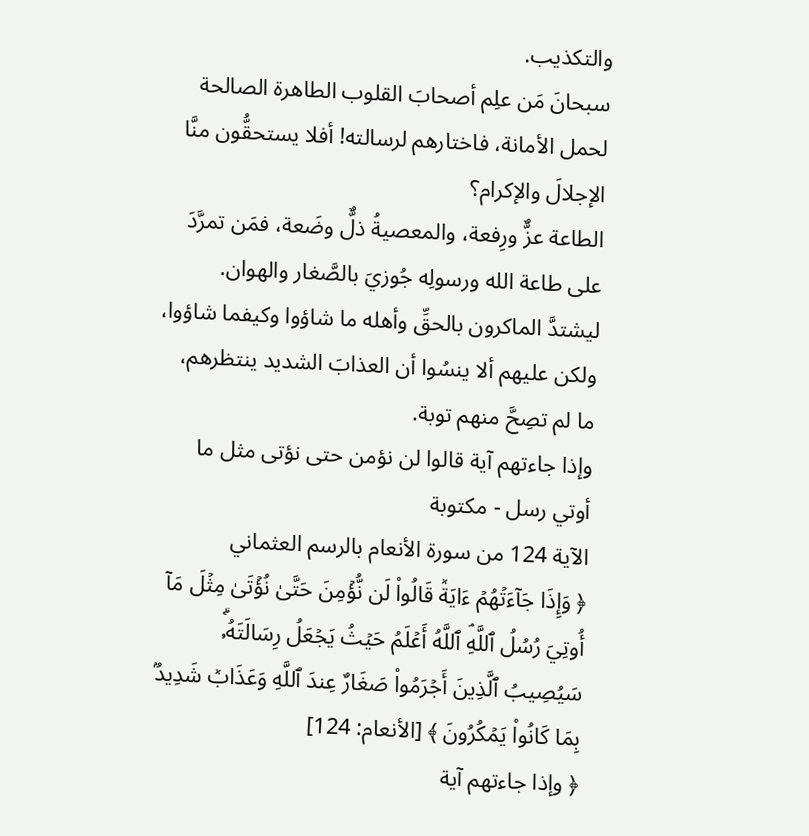والتكذيب.
سبحانَ مَن علِم أصحابَ القلوب الطاهرة الصالحة لحمل الأمانة، فاختارهم لرسالته! أفلا يستحقُّون منَّا الإجلالَ والإكرام؟
الطاعة عزٌّ ورِفعة، والمعصيةُ ذلٌّ وضَعة، فمَن تمرَّدَ على طاعة الله ورسولِه جُوزيَ بالصَّغار والهوان.
ليشتدَّ الماكرون بالحقِّ وأهله ما شاؤوا وكيفما شاؤوا، ولكن عليهم ألا ينسُوا أن العذابَ الشديد ينتظرهم، ما لم تصِحَّ منهم توبة.
وإذا جاءتهم آية قالوا لن نؤمن حتى نؤتى مثل ما أوتي رسل - مكتوبة
الآية 124 من سورة الأنعام بالرسم العثماني
﴿ وَإِذَا جَآءَتۡهُمۡ ءَايَةٞ قَالُواْ لَن نُّؤۡمِنَ حَتَّىٰ نُؤۡتَىٰ مِثۡلَ مَآ أُوتِيَ رُسُلُ ٱللَّهِۘ ٱللَّهُ أَعۡلَمُ حَيۡثُ يَجۡعَلُ رِسَالَتَهُۥۗ سَيُصِيبُ ٱلَّذِينَ أَجۡرَمُواْ صَغَارٌ عِندَ ٱللَّهِ وَعَذَابٞ شَدِيدُۢ بِمَا كَانُواْ يَمۡكُرُونَ ﴾ [الأنعام: 124]
﴿ وإذا جاءتهم آية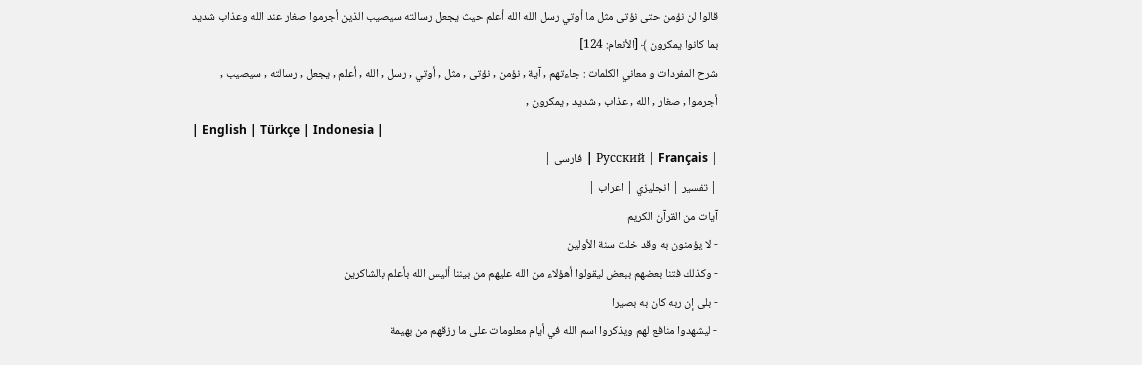قالوا لن نؤمن حتى نؤتى مثل ما أوتي رسل الله الله أعلم حيث يجعل رسالته سيصيب الذين أجرموا صغار عند الله وعذاب شديد بما كانوا يمكرون ﴾ [الأنعام: 124]
شرح المفردات و معاني الكلمات : جاءتهم , آية , نؤمن , نؤتى , مثل , أوتي , رسل , الله , أعلم , يجعل , رسالته , سيصيب , أجرموا , صغار , الله , عذاب , شديد , يمكرون ,
| English | Türkçe | Indonesia |
| Русский | Français | فارسی |
| تفسير | انجليزي | اعراب |
آيات من القرآن الكريم
- لا يؤمنون به وقد خلت سنة الأولين
- وكذلك فتنا بعضهم ببعض ليقولوا أهؤلاء من الله عليهم من بيننا أليس الله بأعلم بالشاكرين
- بلى إن ربه كان به بصيرا
- ليشهدوا منافع لهم ويذكروا اسم الله في أيام معلومات على ما رزقهم من بهيمة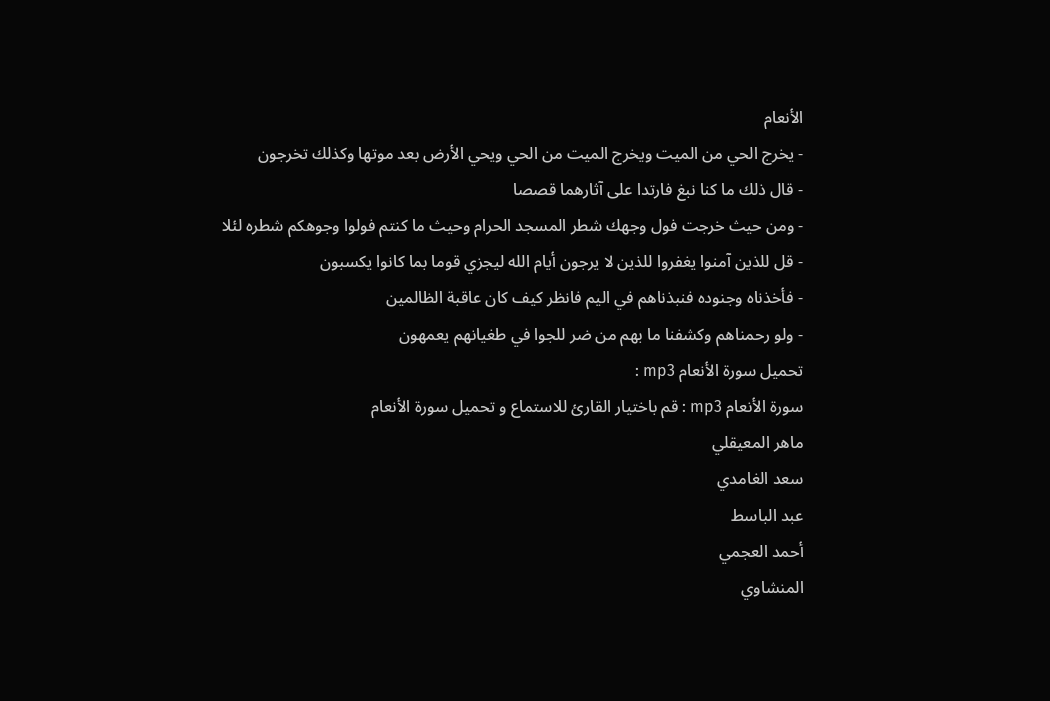الأنعام
- يخرج الحي من الميت ويخرج الميت من الحي ويحي الأرض بعد موتها وكذلك تخرجون
- قال ذلك ما كنا نبغ فارتدا على آثارهما قصصا
- ومن حيث خرجت فول وجهك شطر المسجد الحرام وحيث ما كنتم فولوا وجوهكم شطره لئلا
- قل للذين آمنوا يغفروا للذين لا يرجون أيام الله ليجزي قوما بما كانوا يكسبون
- فأخذناه وجنوده فنبذناهم في اليم فانظر كيف كان عاقبة الظالمين
- ولو رحمناهم وكشفنا ما بهم من ضر للجوا في طغيانهم يعمهون
تحميل سورة الأنعام mp3 :
سورة الأنعام mp3 : قم باختيار القارئ للاستماع و تحميل سورة الأنعام
ماهر المعيقلي
سعد الغامدي
عبد الباسط
أحمد العجمي
المنشاوي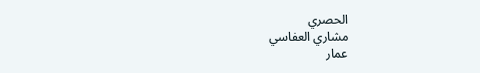الحصري
مشاري العفاسي
عمار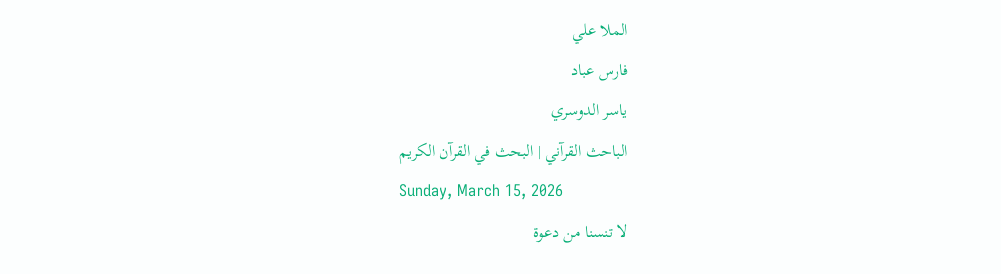الملا علي
فارس عباد
ياسر الدوسري
الباحث القرآني | البحث في القرآن الكريم
Sunday, March 15, 2026
لا تنسنا من دعوة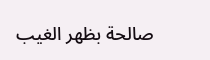صالحة بظهر الغيب